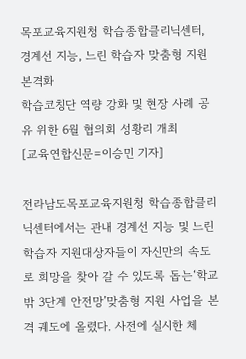목포교육지원청 학습종합클리닉센터, 경계선 지능, 느린 학습자 맞춤형 지원 본격화
학습코칭단 역량 강화 및 현장 사례 공유 위한 6월 협의회 성황리 개최
[교육연합신문=이승민 기자]

전라남도목포교육지원청 학습종합클리닉센터에서는 관내 경계선 지능 및 느린학습자 지원대상자들이 자신만의 속도로 희망을 찾아 갈 수 있도록 돕는‘학교 밖 3단계 안전망’맞춤형 지원 사업을 본격 궤도에 올렸다. 사전에 실시한 체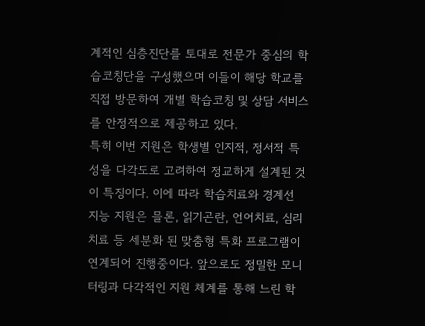계적인 심층진단를 토대로 전문가 중심의 학습코칭단을 구성했으며 이들이 해당 학교를 직접 방문하여 개별 학습코칭 및 상담 서비스를 안정적으로 제공하고 있다.
특히 이번 지원은 학생별 인지적, 정서적 특성을 다각도로 고려하여 정교하게 설계된 것이 특징이다. 이에 따라 학습치료와 경계선 지능 지원은 믈론, 읽기곤란, 언어치료, 심리치료 등 세분화 된 맞춤형 특화 프로그램이 연계되어 진행중이다. 앞으로도 정밀한 모니터링과 다각적인 지원 체계를 통해 느린 학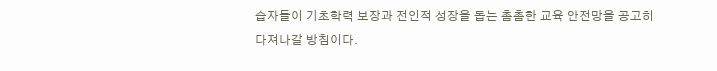습자들이 기초학력 보장과 전인적 성장을 돕는 촘촘한 교육 안전망을 공고히 다져나갈 방침이다.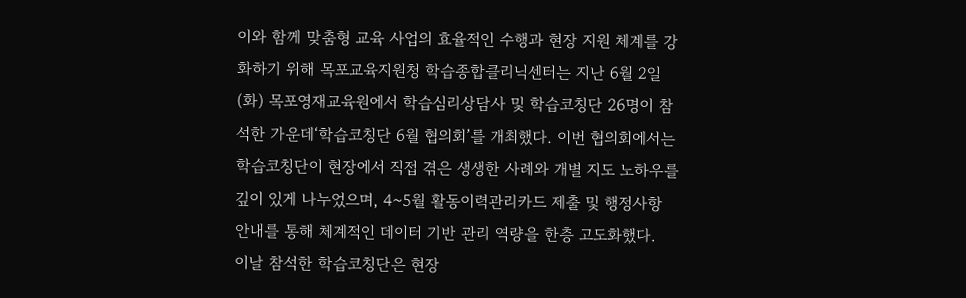이와 함께 맞춤형 교육 사업의 효율적인 수행과 현장 지원 체계를 강화하기 위해 목포교육지원청 학습종합클리닉센터는 지난 6월 2일(화) 목포영재교육원에서 학습심리상담사 및 학습코칭단 26명이 참석한 가운데‘학습코칭단 6월 협의회’를 개최했다. 이번 협의회에서는 학습코칭단이 현장에서 직접 겪은 생생한 사례와 개별 지도 노하우를 깊이 있게 나누었으며, 4~5월 활동이력관리카드 제출 및 행정사항 안내를 통해 체계적인 데이터 기반 관리 역량을 한층 고도화했다.
이날 참석한 학습코칭단은 현장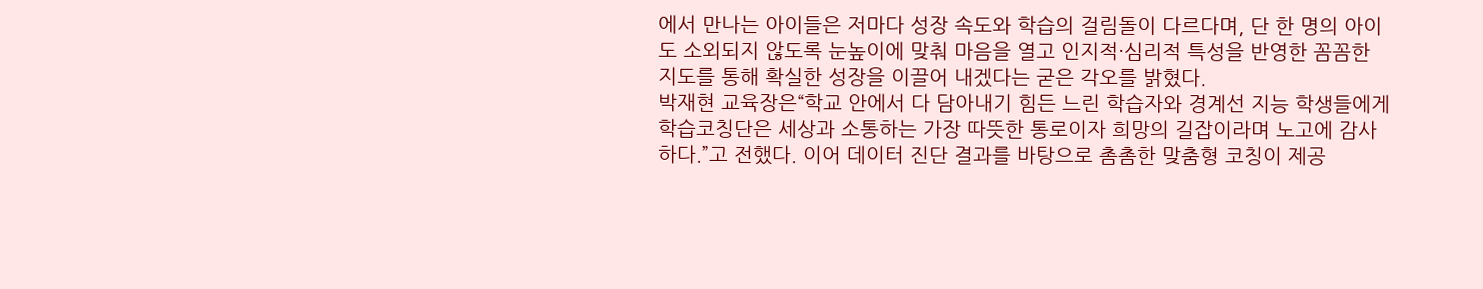에서 만나는 아이들은 저마다 성장 속도와 학습의 걸림돌이 다르다며, 단 한 명의 아이도 소외되지 않도록 눈높이에 맞춰 마음을 열고 인지적·심리적 특성을 반영한 꼼꼼한 지도를 통해 확실한 성장을 이끌어 내겠다는 굳은 각오를 밝혔다.
박재현 교육장은“학교 안에서 다 담아내기 힘든 느린 학습자와 경계선 지능 학생들에게 학습코칭단은 세상과 소통하는 가장 따뜻한 통로이자 희망의 길잡이라며 노고에 감사하다.”고 전했다. 이어 데이터 진단 결과를 바탕으로 촘촘한 맞춤형 코칭이 제공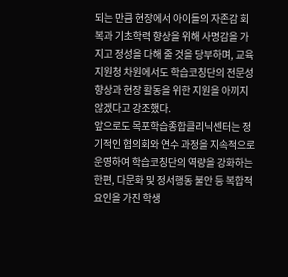되는 만큼 현장에서 아이들의 자존감 회복과 기초학력 향상을 위해 사명감을 가지고 정성을 다해 줄 것을 당부하며, 교육지원청 차원에서도 학습코칭단의 전문성 향상과 현장 활동을 위한 지원을 아끼지 않겠다고 강조했다.
앞으로도 목포학습종합클리닉센터는 정기적인 협의회와 연수 과정을 지속적으로 운영하여 학습코칭단의 역량을 강화하는 한편, 다문화 및 정서행동 불안 등 복합적 요인을 가진 학생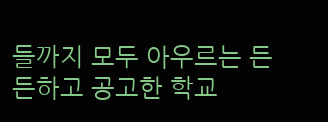들까지 모두 아우르는 든든하고 공고한 학교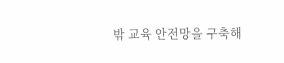밖 교육 안전망을 구축해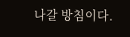나갈 방침이다.